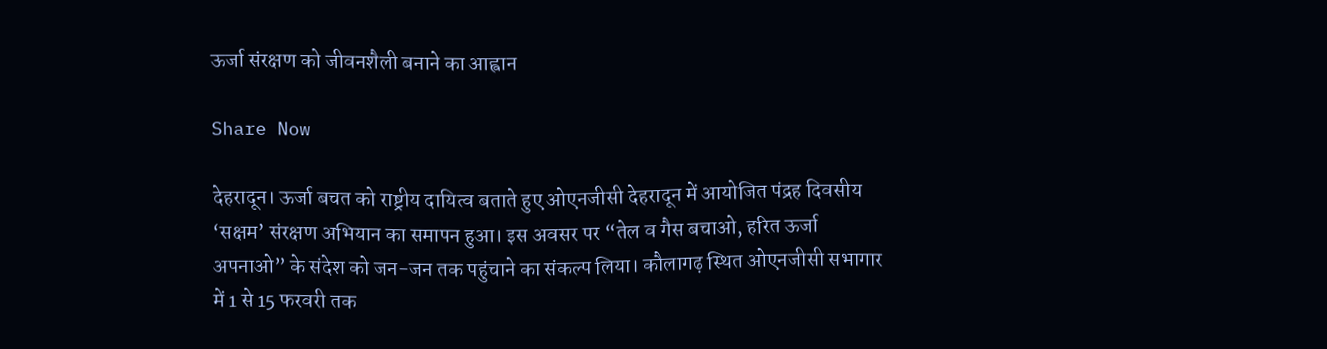ऊर्जा संरक्षण को जीवनशैली बनाने का आह्वान

Share Now

देहरादून। ऊर्जा बचत को राष्ट्रीय दायित्व बताते हुए ओएनजीसी देहरादून में आयोजित पंद्रह दिवसीय ‘सक्षम’ संरक्षण अभियान का समापन हुआ। इस अवसर पर “तेल व गैस बचाओ, हरित ऊर्जा अपनाओ” के संदेश को जन-जन तक पहुंचाने का संकल्प लिया। कौलागढ़ स्थित ओएनजीसी सभागार में 1 से 15 फरवरी तक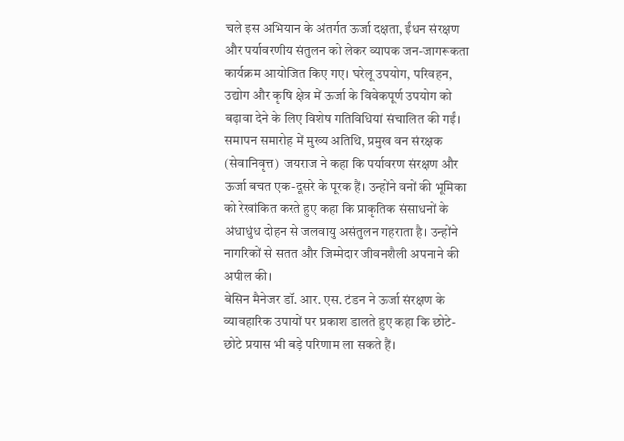चले इस अभियान के अंतर्गत ऊर्जा दक्षता, ईंधन संरक्षण और पर्यावरणीय संतुलन को लेकर व्यापक जन-जागरूकता कार्यक्रम आयोजित किए गए। घरेलू उपयोग, परिवहन, उद्योग और कृषि क्षेत्र में ऊर्जा के विवेकपूर्ण उपयोग को बढ़ावा देने के लिए विशेष गतिविधियां संचालित की गईं।
समापन समारोह में मुख्य अतिथि, प्रमुख वन संरक्षक (सेवानिवृत्त)  जयराज ने कहा कि पर्यावरण संरक्षण और ऊर्जा बचत एक-दूसरे के पूरक हैं। उन्होंने वनों की भूमिका को रेखांकित करते हुए कहा कि प्राकृतिक संसाधनों के अंधाधुंध दोहन से जलवायु असंतुलन गहराता है। उन्होंने नागरिकों से सतत और जिम्मेदार जीवनशैली अपनाने की अपील की।
बेसिन मैनेजर डॉ. आर. एस. टंडन ने ऊर्जा संरक्षण के व्यावहारिक उपायों पर प्रकाश डालते हुए कहा कि छोटे-छोटे प्रयास भी बड़े परिणाम ला सकते हैं।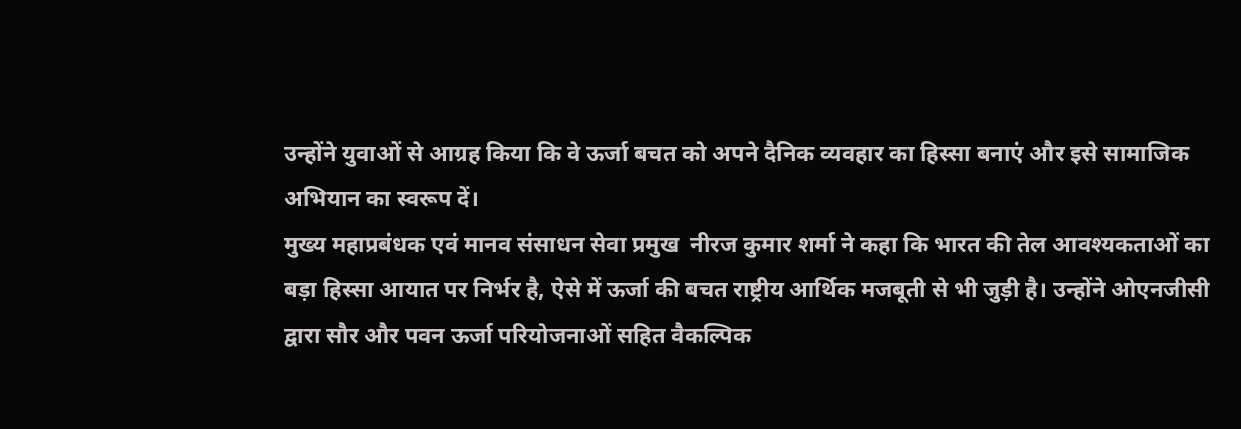उन्होंने युवाओं से आग्रह किया कि वे ऊर्जा बचत को अपने दैनिक व्यवहार का हिस्सा बनाएं और इसे सामाजिक अभियान का स्वरूप दें।
मुख्य महाप्रबंधक एवं मानव संसाधन सेवा प्रमुख  नीरज कुमार शर्मा ने कहा कि भारत की तेल आवश्यकताओं का बड़ा हिस्सा आयात पर निर्भर है, ऐसे में ऊर्जा की बचत राष्ट्रीय आर्थिक मजबूती से भी जुड़ी है। उन्होंने ओएनजीसी द्वारा सौर और पवन ऊर्जा परियोजनाओं सहित वैकल्पिक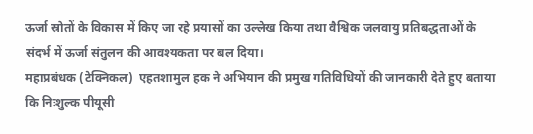ऊर्जा स्रोतों के विकास में किए जा रहे प्रयासों का उल्लेख किया तथा वैश्विक जलवायु प्रतिबद्धताओं के संदर्भ में ऊर्जा संतुलन की आवश्यकता पर बल दिया।
महाप्रबंधक (टेक्निकल)  एहतशामुल हक ने अभियान की प्रमुख गतिविधियों की जानकारी देते हुए बताया कि निःशुल्क पीयूसी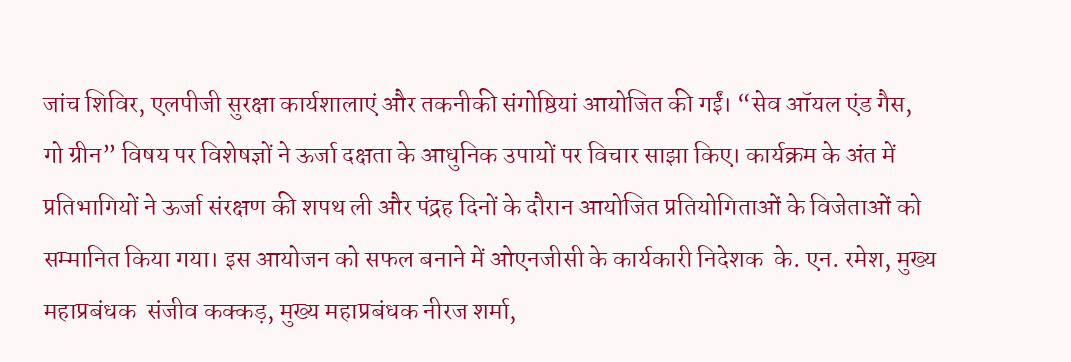जांच शिविर, एलपीजी सुरक्षा कार्यशालाएं और तकनीकी संगोष्ठियां आयोजित की गईं। “सेव ऑयल एंड गैस, गो ग्रीन” विषय पर विशेषज्ञों ने ऊर्जा दक्षता के आधुनिक उपायों पर विचार साझा किए। कार्यक्रम के अंत में प्रतिभागियों ने ऊर्जा संरक्षण की शपथ ली और पंद्रह दिनों के दौरान आयोजित प्रतियोगिताओं के विजेताओं को सम्मानित किया गया। इस आयोजन को सफल बनाने में ओएनजीसी के कार्यकारी निदेशक  के. एन. रमेश, मुख्य महाप्रबंधक  संजीव कक्कड़, मुख्य महाप्रबंधक नीरज शर्मा,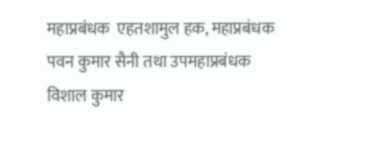महाप्रबंधक  एहतशामुल हक, महाप्रबंधक पवन कुमार सैनी तथा उपमहाप्रबंधक विशाल कुमार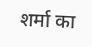शर्मा का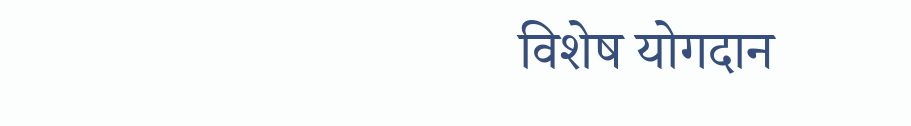विशेष योगदान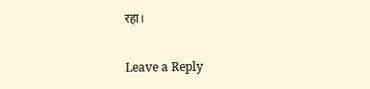रहा।

Leave a Reply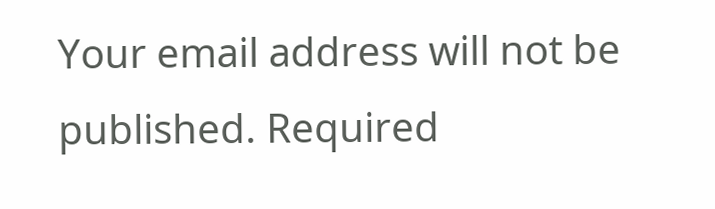Your email address will not be published. Required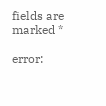fields are marked *

error: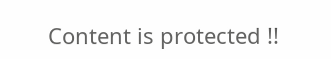Content is protected !!